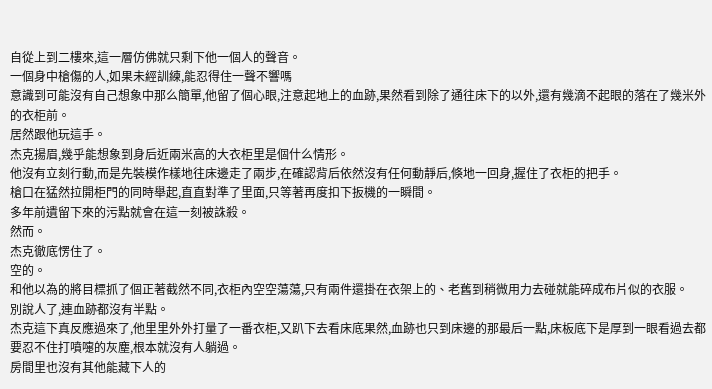自從上到二樓來,這一層仿佛就只剩下他一個人的聲音。
一個身中槍傷的人,如果未經訓練,能忍得住一聲不響嗎
意識到可能沒有自己想象中那么簡單,他留了個心眼,注意起地上的血跡,果然看到除了通往床下的以外,還有幾滴不起眼的落在了幾米外的衣柜前。
居然跟他玩這手。
杰克揚眉,幾乎能想象到身后近兩米高的大衣柜里是個什么情形。
他沒有立刻行動,而是先裝模作樣地往床邊走了兩步,在確認背后依然沒有任何動靜后,倏地一回身,握住了衣柜的把手。
槍口在猛然拉開柜門的同時舉起,直直對準了里面,只等著再度扣下扳機的一瞬間。
多年前遺留下來的污點就會在這一刻被誅殺。
然而。
杰克徹底愣住了。
空的。
和他以為的將目標抓了個正著截然不同,衣柜內空空蕩蕩,只有兩件還掛在衣架上的、老舊到稍微用力去碰就能碎成布片似的衣服。
別說人了,連血跡都沒有半點。
杰克這下真反應過來了,他里里外外打量了一番衣柜,又趴下去看床底果然,血跡也只到床邊的那最后一點,床板底下是厚到一眼看過去都要忍不住打噴嚏的灰塵,根本就沒有人躺過。
房間里也沒有其他能藏下人的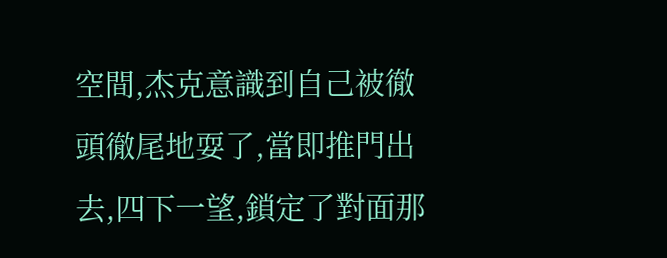空間,杰克意識到自己被徹頭徹尾地耍了,當即推門出去,四下一望,鎖定了對面那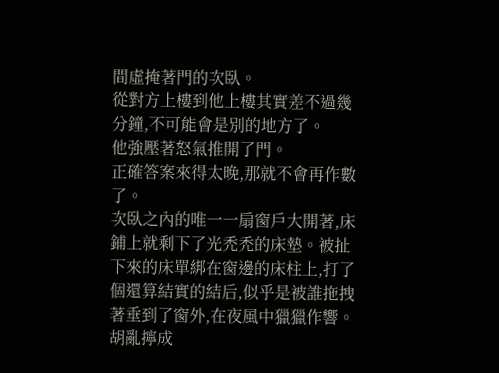間虛掩著門的次臥。
從對方上樓到他上樓其實差不過幾分鐘,不可能會是別的地方了。
他強壓著怒氣推開了門。
正確答案來得太晚,那就不會再作數了。
次臥之內的唯一一扇窗戶大開著,床鋪上就剩下了光禿禿的床墊。被扯下來的床單綁在窗邊的床柱上,打了個還算結實的結后,似乎是被誰拖拽著垂到了窗外,在夜風中獵獵作響。
胡亂擰成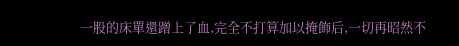一股的床單還蹭上了血,完全不打算加以掩飾后,一切再昭然不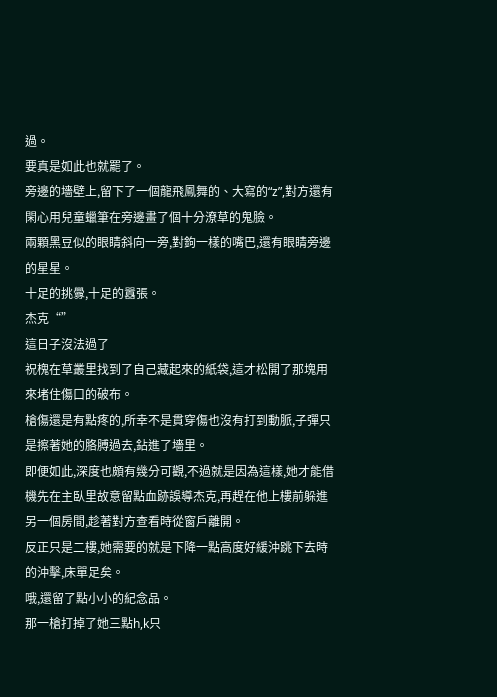過。
要真是如此也就罷了。
旁邊的墻壁上,留下了一個龍飛鳳舞的、大寫的“z”,對方還有閑心用兒童蠟筆在旁邊畫了個十分潦草的鬼臉。
兩顆黑豆似的眼睛斜向一旁,對鉤一樣的嘴巴,還有眼睛旁邊的星星。
十足的挑釁,十足的囂張。
杰克“”
這日子沒法過了
祝槐在草叢里找到了自己藏起來的紙袋,這才松開了那塊用來堵住傷口的破布。
槍傷還是有點疼的,所幸不是貫穿傷也沒有打到動脈,子彈只是擦著她的胳膊過去,鉆進了墻里。
即便如此,深度也頗有幾分可觀,不過就是因為這樣,她才能借機先在主臥里故意留點血跡誤導杰克,再趕在他上樓前躲進另一個房間,趁著對方查看時從窗戶離開。
反正只是二樓,她需要的就是下降一點高度好緩沖跳下去時的沖擊,床單足矣。
哦,還留了點小小的紀念品。
那一槍打掉了她三點h,k只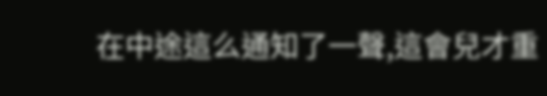在中途這么通知了一聲,這會兒才重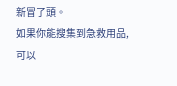新冒了頭。
如果你能搜集到急救用品,可以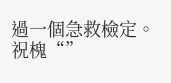過一個急救檢定。
祝槐“”